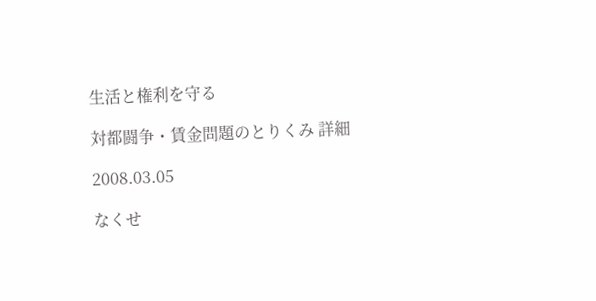生活と権利を守る

対都闘争・賃金問題のとりくみ 詳細

2008.03.05

なくせ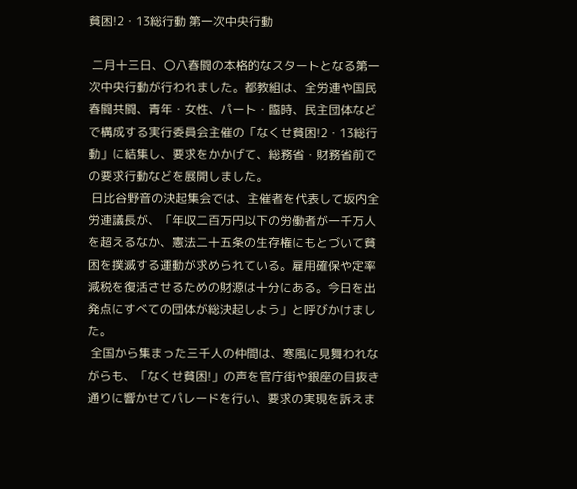貧困!2・13総行動 第一次中央行動

 二月十三日、〇八春闘の本格的なスタートとなる第一次中央行動が行われました。都教組は、全労連や国民春闘共闘、青年・女性、パート・臨時、民主団体などで構成する実行委員会主催の「なくせ貧困!2・13総行動」に結集し、要求をかかげて、総務省・財務省前での要求行動などを展開しました。
 日比谷野音の決起集会では、主催者を代表して坂内全労連議長が、「年収二百万円以下の労働者が一千万人を超えるなか、憲法二十五条の生存権にもとづいて貧困を撲滅する運動が求められている。雇用確保や定率減税を復活させるための財源は十分にある。今日を出発点にすべての団体が総決起しよう」と呼びかけました。
 全国から集まった三千人の仲間は、寒風に見舞われながらも、「なくせ貧困!」の声を官庁街や銀座の目抜き通りに響かせてパレードを行い、要求の実現を訴えま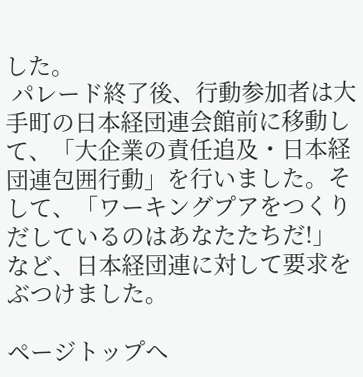した。
 パレード終了後、行動参加者は大手町の日本経団連会館前に移動して、「大企業の責任追及・日本経団連包囲行動」を行いました。そして、「ワーキングプアをつくりだしているのはあなたたちだ!」など、日本経団連に対して要求をぶつけました。

ページトップへ